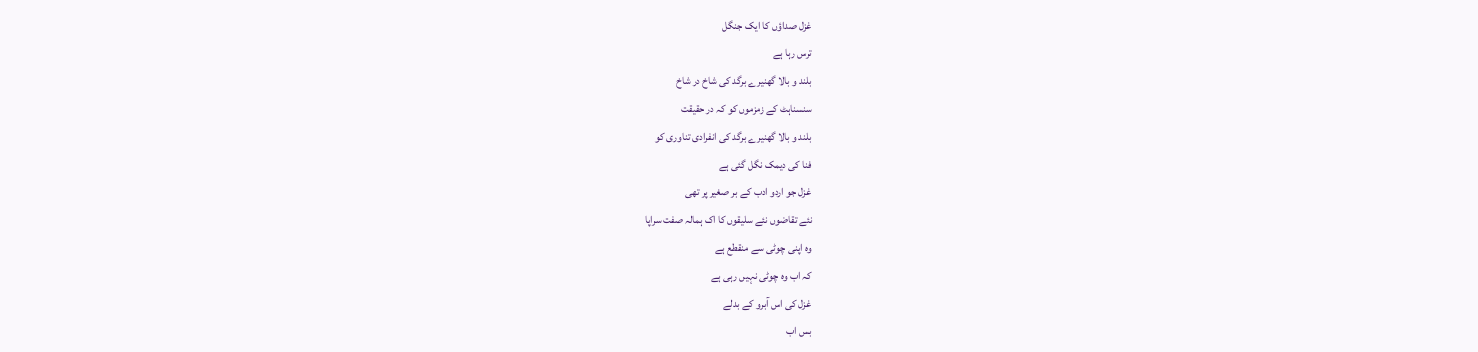غزل صداؤں کا ایک جنگل
ترس رہا ہے
بلند و بالا گھنیرے برگد کی شاخ در شاخ
سنسناہٹ کے زمزموں کو کہ در حقیقت
بلند و بالا گھنیرے برگد کی انفرادی تناوری کو
فنا کی دیمک نگل گئی ہے
غزل جو اردو ادب کے بر صغیر پر تھی
نئے تقاضوں نئے سلیقوں کا اک ہمالہ صفت سراپا
وہ اپنی چوٹی سے منقطع ہے
کہ اب وہ چوٹی نہیں رہی ہے
غزل کی اس آبرو کے بدلے
بس اب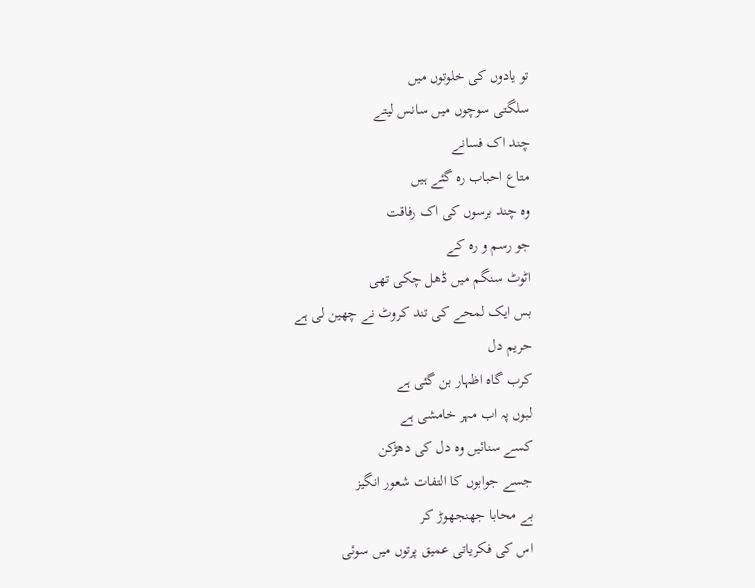تو یادوں کی خلوتوں میں
سلگتی سوچوں میں سانس لیتے
چند اک فسانے
متاع احباب رہ گئے ہیں
وہ چند برسوں کی اک رفاقت
جو رسم و رہ کے
اٹوٹ سنگم میں ڈھل چکی تھی
بس ایک لمحے کی تند کروٹ نے چھین لی ہے
حریم دل
کرب گاہ اظہار بن گئی ہے
لبوں پہ اب مہر خامشی ہے
کسے سنائیں وہ دل کی دھڑکن
جسے جوابوں کا التفات شعور انگیز
بے محابا جھنجھوڑ کر
اس کی فکریاتی عمیق پرتوں میں سوئی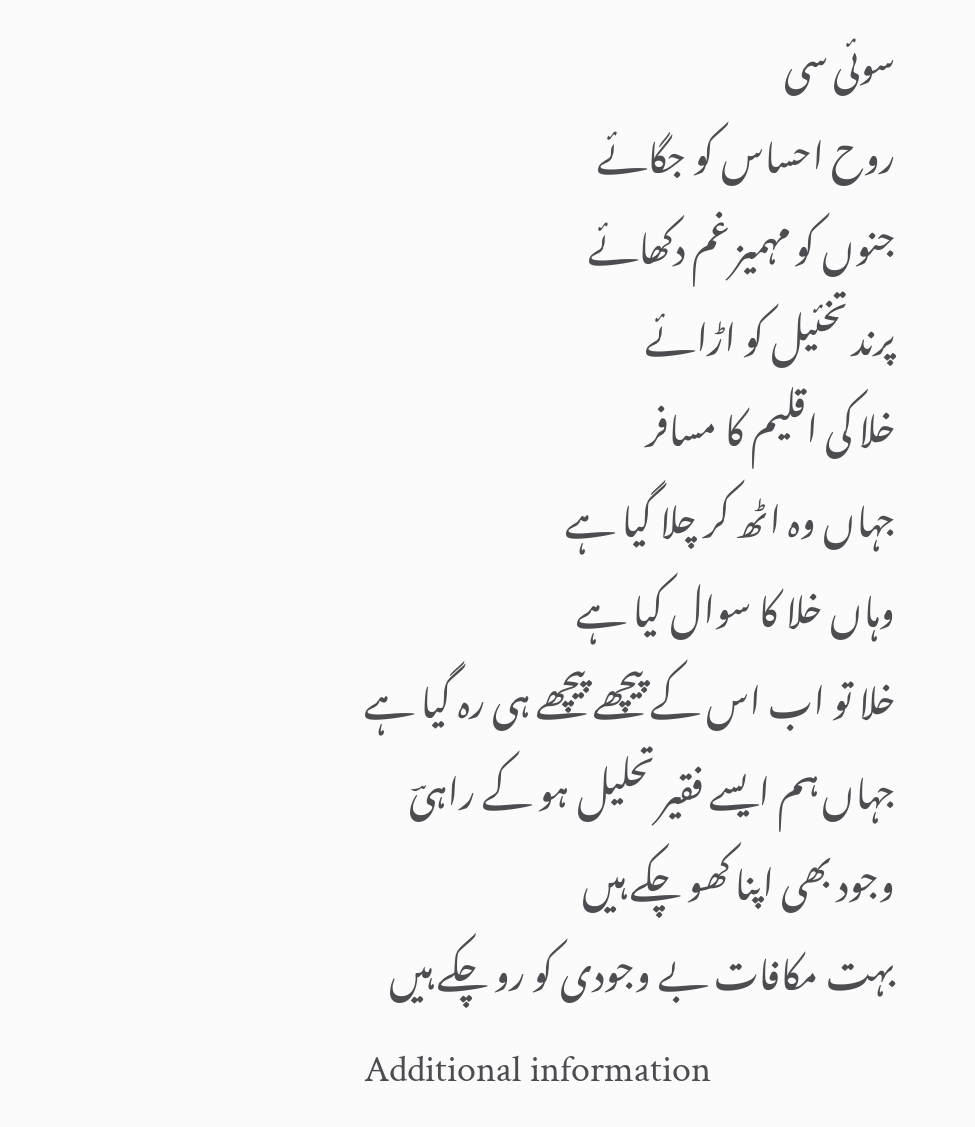سوئی سی
روح احساس کو جگائے
جنوں کو مہمیز غم دکھائے
پرند تخئیل کو اڑائے
خلا کی اقلیم کا مسافر
جہاں وہ اٹھ کر چلا گیا ہے
وہاں خلا کا سوال کیا ہے
خلا تو اب اس کے پیچھے پیچھے ہی رہ گیا ہے
جہاں ہم ایسے فقیر تحلیل ہو کے راہیؔ
وجود بھی اپنا کھو چکے ہیں
بہت مکافات بے وجودی کو رو چکے ہیں
Additional information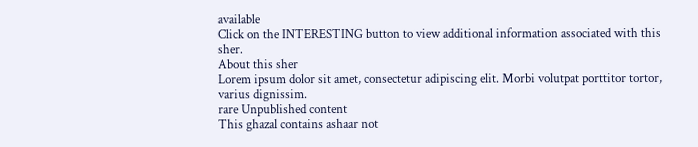available
Click on the INTERESTING button to view additional information associated with this sher.
About this sher
Lorem ipsum dolor sit amet, consectetur adipiscing elit. Morbi volutpat porttitor tortor, varius dignissim.
rare Unpublished content
This ghazal contains ashaar not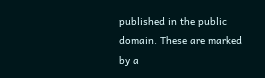published in the public domain. These are marked by a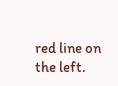red line on the left.